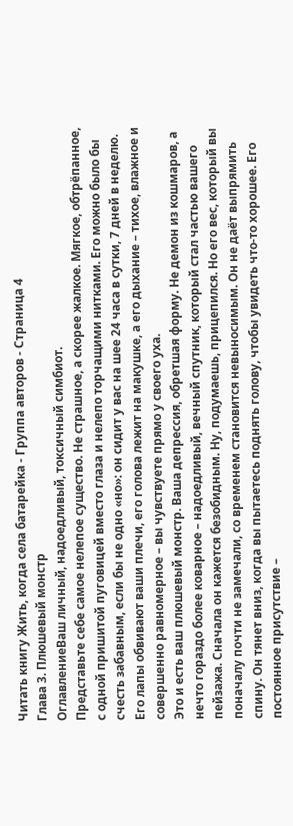Читать книгу Жить, когда села батарейка - Группа авторов - Страница 4
Глава 3. Плюшевый монстр
ОглавлениеВаш личный, надоедливый, токсичный симбиот.
Представьте себе самое нелепое существо. Не страшное, а скорее жалкое. Мягкое, обтрёпанное, с одной пришитой пуговицей вместо глаза и нелепо торчащими нитками. Его можно было бы счесть забавным, если бы не одно «но»: он сидит у вас на шее 24 часа в сутки, 7 дней в неделю. Его лапы обвивают ваши плечи, его голова лежит на макушке, а его дыхание – тихое, влажное и совершенно равномерное – вы чувствуете прямо у своего уха.
Это и есть ваш плюшевый монстр. Ваша депрессия, обретшая форму. Не демон из кошмаров, а нечто гораздо более коварное – надоедливый, вечный спутник, который стал частью вашего пейзажа. Сначала он кажется безобидным. Ну, подумаешь, прицепился. Но его вес, который вы поначалу почти не замечали, со временем становится невыносимым. Он не даёт выпрямить спину. Он тянет вниз, когда вы пытаетесь поднять голову, чтобы увидеть что-то хорошее. Его постоянное присутствие –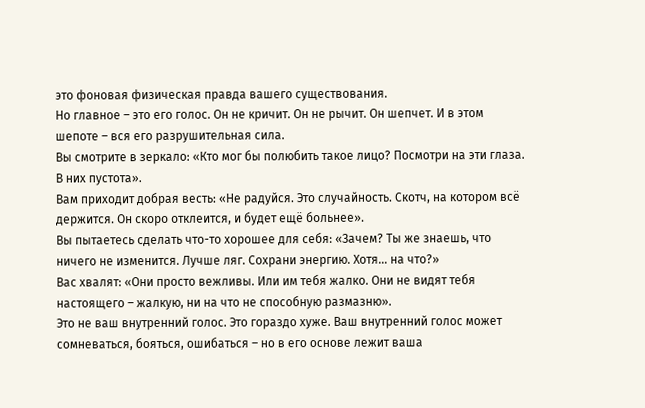это фоновая физическая правда вашего существования.
Но главное – это его голос. Он не кричит. Он не рычит. Он шепчет. И в этом шепоте – вся его разрушительная сила.
Вы смотрите в зеркало: «Кто мог бы полюбить такое лицо? Посмотри на эти глаза. В них пустота».
Вам приходит добрая весть: «Не радуйся. Это случайность. Скотч, на котором всё держится. Он скоро отклеится, и будет ещё больнее».
Вы пытаетесь сделать что-то хорошее для себя: «Зачем? Ты же знаешь, что ничего не изменится. Лучше ляг. Сохрани энергию. Хотя… на что?»
Вас хвалят: «Они просто вежливы. Или им тебя жалко. Они не видят тебя настоящего – жалкую, ни на что не способную размазню».
Это не ваш внутренний голос. Это гораздо хуже. Ваш внутренний голос может сомневаться, бояться, ошибаться – но в его основе лежит ваша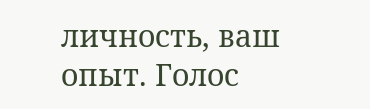личность, ваш опыт. Голос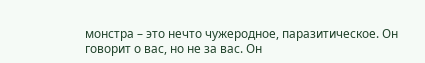монстра – это нечто чужеродное, паразитическое. Он говорит о вас, но не за вас. Он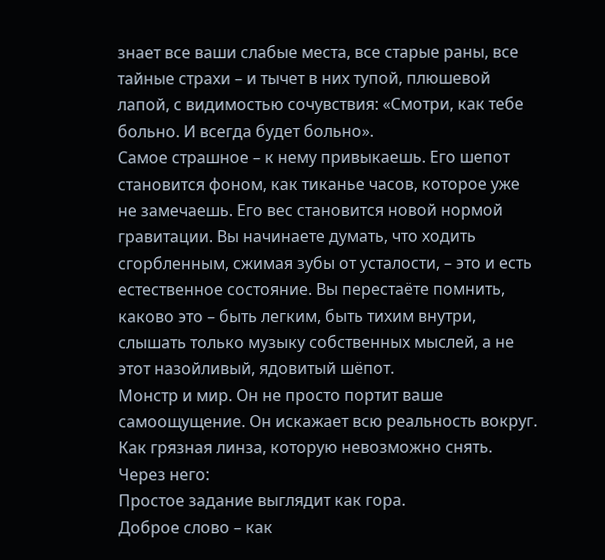знает все ваши слабые места, все старые раны, все тайные страхи – и тычет в них тупой, плюшевой лапой, с видимостью сочувствия: «Смотри, как тебе больно. И всегда будет больно».
Самое страшное – к нему привыкаешь. Его шепот становится фоном, как тиканье часов, которое уже не замечаешь. Его вес становится новой нормой гравитации. Вы начинаете думать, что ходить сгорбленным, сжимая зубы от усталости, – это и есть естественное состояние. Вы перестаёте помнить, каково это – быть легким, быть тихим внутри, слышать только музыку собственных мыслей, а не этот назойливый, ядовитый шёпот.
Монстр и мир. Он не просто портит ваше самоощущение. Он искажает всю реальность вокруг. Как грязная линза, которую невозможно снять. Через него:
Простое задание выглядит как гора.
Доброе слово – как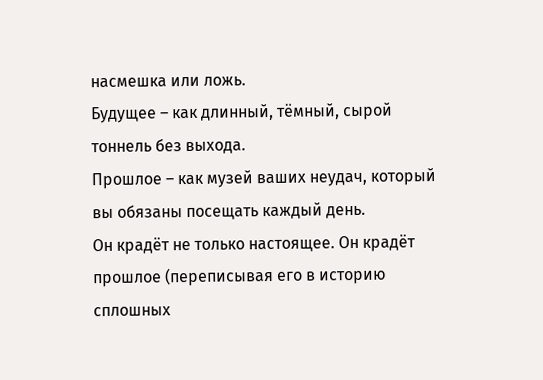насмешка или ложь.
Будущее – как длинный, тёмный, сырой тоннель без выхода.
Прошлое – как музей ваших неудач, который вы обязаны посещать каждый день.
Он крадёт не только настоящее. Он крадёт прошлое (переписывая его в историю сплошных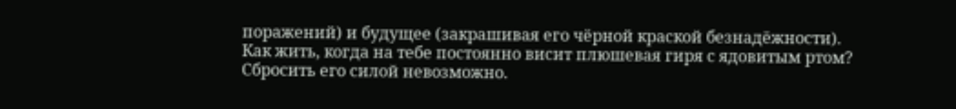поражений) и будущее (закрашивая его чёрной краской безнадёжности).
Как жить, когда на тебе постоянно висит плюшевая гиря с ядовитым ртом?
Сбросить его силой невозможно.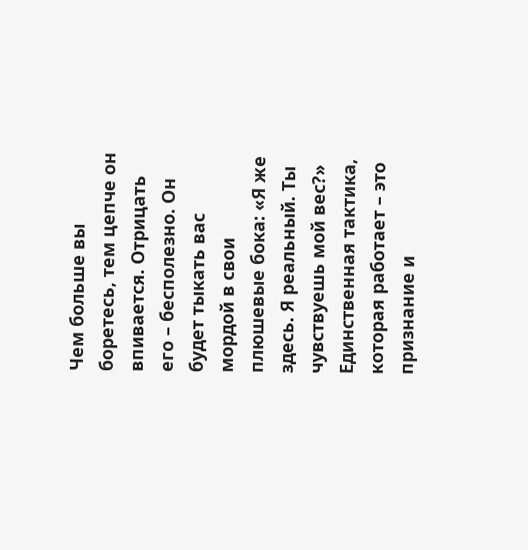Чем больше вы боретесь, тем цепче он впивается. Отрицать его – бесполезно. Он будет тыкать вас мордой в свои плюшевые бока: «Я же здесь. Я реальный. Ты чувствуешь мой вес?»
Единственная тактика, которая работает – это признание и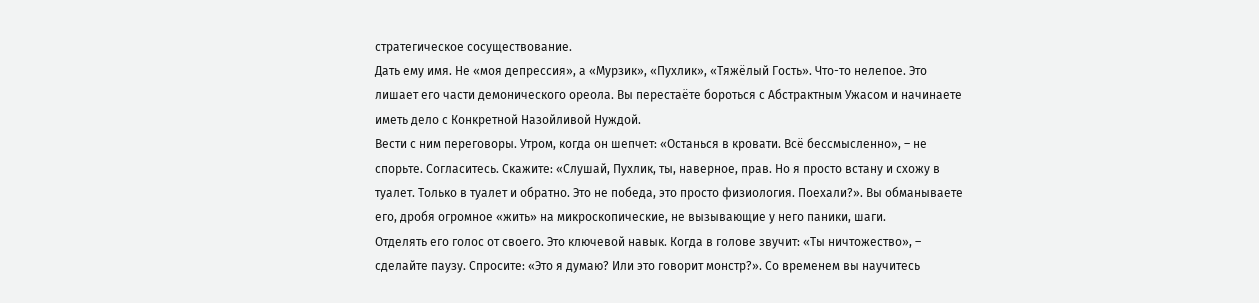стратегическое сосуществование.
Дать ему имя. Не «моя депрессия», а «Мурзик», «Пухлик», «Тяжёлый Гость». Что-то нелепое. Это лишает его части демонического ореола. Вы перестаёте бороться с Абстрактным Ужасом и начинаете иметь дело с Конкретной Назойливой Нуждой.
Вести с ним переговоры. Утром, когда он шепчет: «Останься в кровати. Всё бессмысленно», – не спорьте. Согласитесь. Скажите: «Слушай, Пухлик, ты, наверное, прав. Но я просто встану и схожу в туалет. Только в туалет и обратно. Это не победа, это просто физиология. Поехали?». Вы обманываете его, дробя огромное «жить» на микроскопические, не вызывающие у него паники, шаги.
Отделять его голос от своего. Это ключевой навык. Когда в голове звучит: «Ты ничтожество», – сделайте паузу. Спросите: «Это я думаю? Или это говорит монстр?». Со временем вы научитесь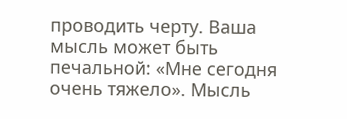проводить черту. Ваша мысль может быть печальной: «Мне сегодня очень тяжело». Мысль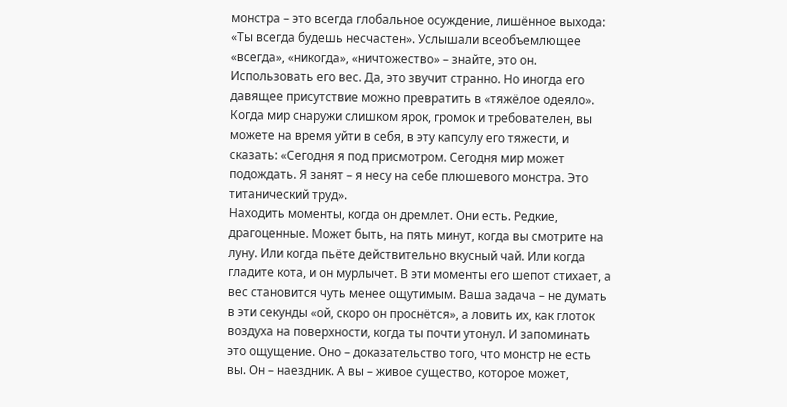монстра – это всегда глобальное осуждение, лишённое выхода: «Ты всегда будешь несчастен». Услышали всеобъемлющее «всегда», «никогда», «ничтожество» – знайте, это он.
Использовать его вес. Да, это звучит странно. Но иногда его давящее присутствие можно превратить в «тяжёлое одеяло». Когда мир снаружи слишком ярок, громок и требователен, вы можете на время уйти в себя, в эту капсулу его тяжести, и сказать: «Сегодня я под присмотром. Сегодня мир может подождать. Я занят – я несу на себе плюшевого монстра. Это титанический труд».
Находить моменты, когда он дремлет. Они есть. Редкие, драгоценные. Может быть, на пять минут, когда вы смотрите на луну. Или когда пьёте действительно вкусный чай. Или когда гладите кота, и он мурлычет. В эти моменты его шепот стихает, а вес становится чуть менее ощутимым. Ваша задача – не думать в эти секунды «ой, скоро он проснётся», а ловить их, как глоток воздуха на поверхности, когда ты почти утонул. И запоминать это ощущение. Оно – доказательство того, что монстр не есть вы. Он – наездник. А вы – живое существо, которое может,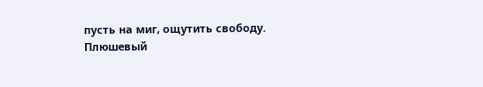пусть на миг, ощутить свободу.
Плюшевый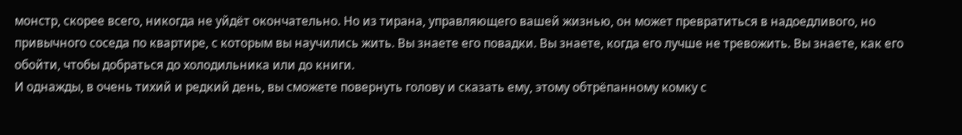монстр, скорее всего, никогда не уйдёт окончательно. Но из тирана, управляющего вашей жизнью, он может превратиться в надоедливого, но привычного соседа по квартире, с которым вы научились жить. Вы знаете его повадки. Вы знаете, когда его лучше не тревожить. Вы знаете, как его обойти, чтобы добраться до холодильника или до книги.
И однажды, в очень тихий и редкий день, вы сможете повернуть голову и сказать ему, этому обтрёпанному комку с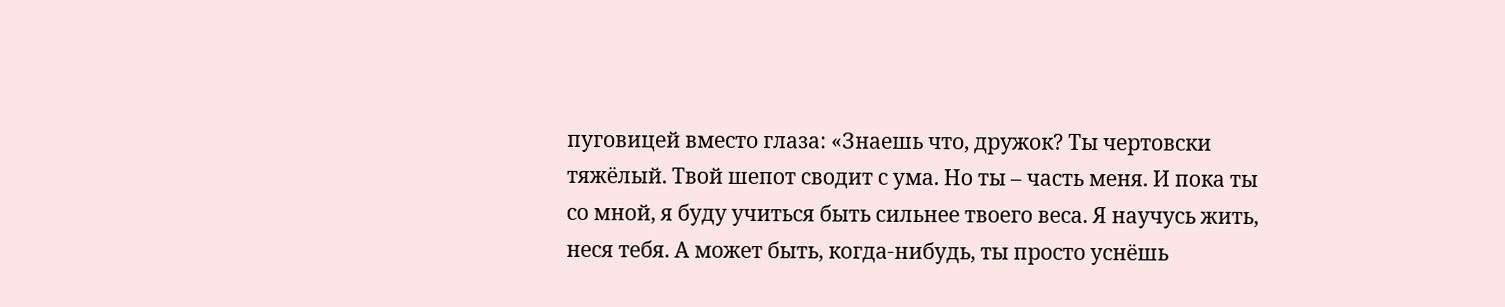пуговицей вместо глаза: «Знаешь что, дружок? Ты чертовски тяжёлый. Твой шепот сводит с ума. Но ты – часть меня. И пока ты со мной, я буду учиться быть сильнее твоего веса. Я научусь жить, неся тебя. А может быть, когда-нибудь, ты просто уснёшь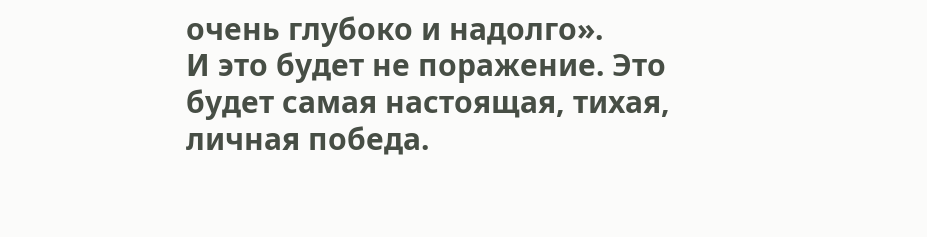очень глубоко и надолго».
И это будет не поражение. Это будет самая настоящая, тихая, личная победа.